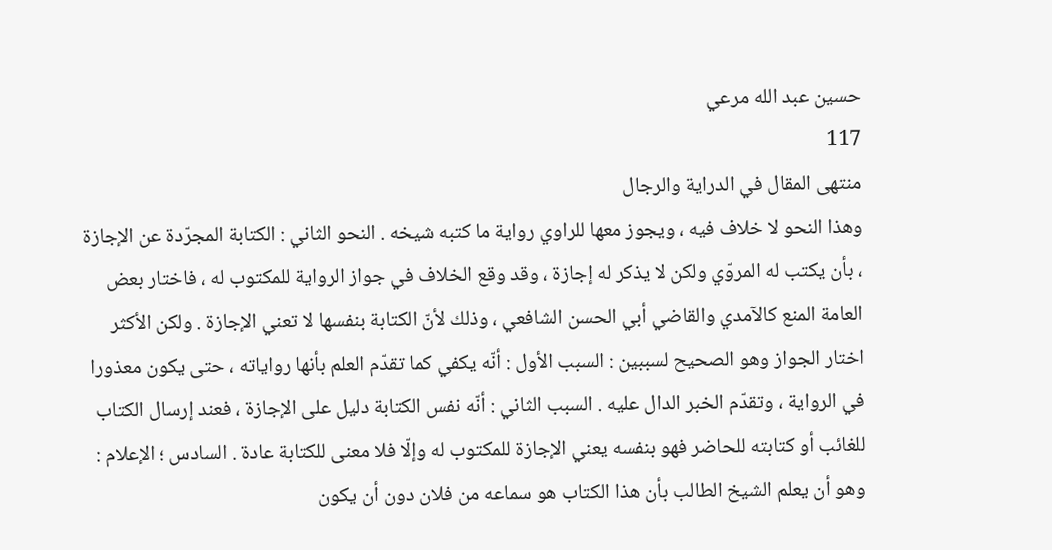حسين عبد الله مرعي
117
منتهى المقال في الدراية والرجال
وهذا النحو لا خلاف فيه ، ويجوز معها للراوي رواية ما كتبه شيخه . النحو الثاني : الكتابة المجرّدة عن الإجازة ، بأن يكتب له المروّي ولكن لا يذكر له إجازة ، وقد وقع الخلاف في جواز الرواية للمكتوب له ، فاختار بعض العامة المنع كالآمدي والقاضي أبي الحسن الشافعي ، وذلك لأنّ الكتابة بنفسها لا تعني الإجازة . ولكن الأكثر اختار الجواز وهو الصحيح لسببين : السبب الأول : أنّه يكفي كما تقدّم العلم بأنها رواياته ، حتى يكون معذورا في الرواية ، وتقدّم الخبر الدال عليه . السبب الثاني : أنّه نفس الكتابة دليل على الإجازة ، فعند إرسال الكتاب للغائب أو كتابته للحاضر فهو بنفسه يعني الإجازة للمكتوب له وإلّا فلا معنى للكتابة عادة . السادس ؛ الإعلام : وهو أن يعلم الشيخ الطالب بأن هذا الكتاب هو سماعه من فلان دون أن يكون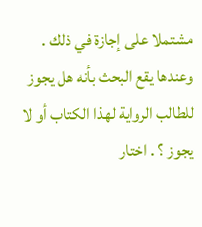مشتملا على إجازة في ذلك . وعندها يقع البحث بأنه هل يجوز للطالب الرواية لهذا الكتاب أو لا يجوز ؟ . اختار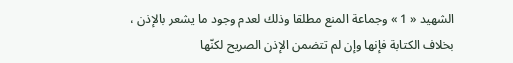الشهيد « 1 » وجماعة المنع مطلقا وذلك لعدم وجود ما يشعر بالإذن ، بخلاف الكتابة فإنها وإن لم تتضمن الإذن الصريح لكنّها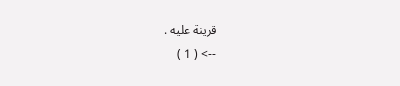قرينة عليه .
--> ( 1 )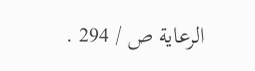الرعاية ص / 294 .